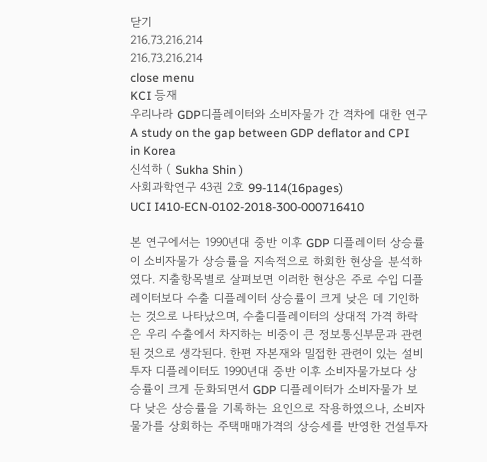닫기
216.73.216.214
216.73.216.214
close menu
KCI 등재
우리나라 GDP디플레이터와 소비자물가 간 격차에 대한 연구
A study on the gap between GDP deflator and CPI in Korea
신석하 ( Sukha Shin )
사회과학연구 43권 2호 99-114(16pages)
UCI I410-ECN-0102-2018-300-000716410

본 연구에서는 1990년대 중반 이후 GDP 디플레이터 상승률이 소비자물가 상승률을 지속적으로 하회한 현상을 분석하였다. 지출항목별로 살펴보면 이러한 현상은 주로 수입 디플레이터보다 수출 디플레이터 상승률이 크게 낮은 데 기인하는 것으로 나타났으며, 수출디플레이터의 상대적 가격 하락은 우리 수출에서 차지하는 비중이 큰 정보통신부문과 관련된 것으로 생각된다. 한편 자본재와 밀접한 관련이 있는 설비투자 디플레이터도 1990년대 중반 이후 소비자물가보다 상승률이 크게 둔화되면서 GDP 디플레이터가 소비자물가 보다 낮은 상승률을 기록하는 요인으로 작용하였으나, 소비자물가를 상회하는 주택매매가격의 상승세를 반영한 건설투자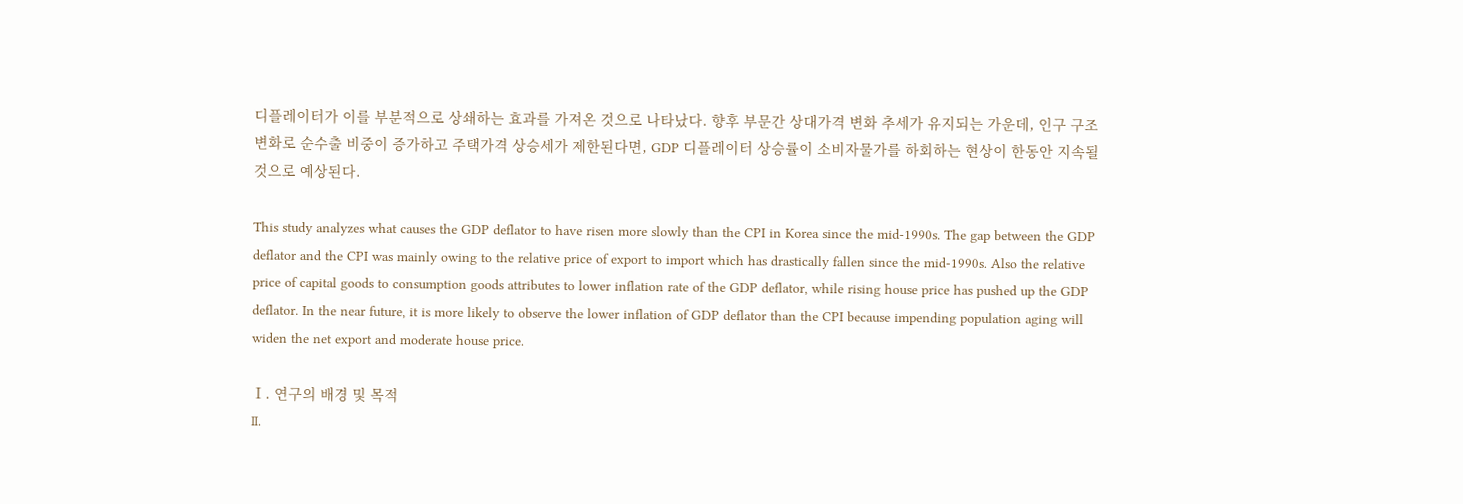디플레이터가 이를 부분적으로 상쇄하는 효과를 가져온 것으로 나타났다. 향후 부문간 상대가격 변화 추세가 유지되는 가운데, 인구 구조 변화로 순수출 비중이 증가하고 주택가격 상승세가 제한된다면, GDP 디플레이터 상승률이 소비자물가를 하회하는 현상이 한동안 지속될 것으로 예상된다.

This study analyzes what causes the GDP deflator to have risen more slowly than the CPI in Korea since the mid-1990s. The gap between the GDP deflator and the CPI was mainly owing to the relative price of export to import which has drastically fallen since the mid-1990s. Also the relative price of capital goods to consumption goods attributes to lower inflation rate of the GDP deflator, while rising house price has pushed up the GDP deflator. In the near future, it is more likely to observe the lower inflation of GDP deflator than the CPI because impending population aging will widen the net export and moderate house price.

Ⅰ. 연구의 배경 및 목적
Ⅱ.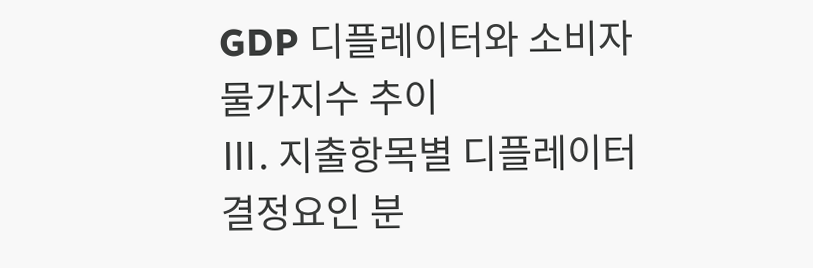GDP 디플레이터와 소비자물가지수 추이
Ⅲ. 지출항목별 디플레이터 결정요인 분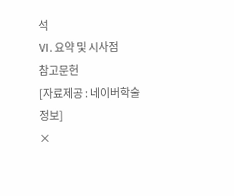석
Ⅵ. 요약 및 시사점
참고문헌
[자료제공 : 네이버학술정보]
×